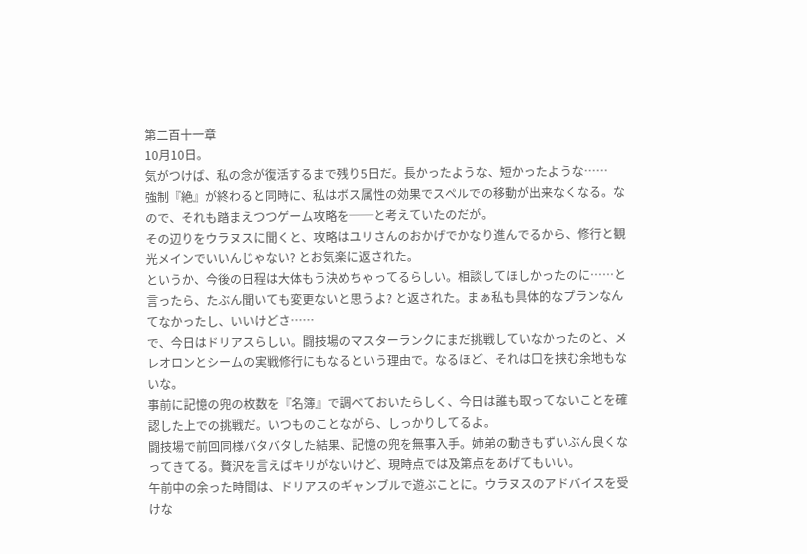第二百十一章
10月10日。
気がつけば、私の念が復活するまで残り5日だ。長かったような、短かったような……
強制『絶』が終わると同時に、私はボス属性の効果でスペルでの移動が出来なくなる。なので、それも踏まえつつゲーム攻略を──と考えていたのだが。
その辺りをウラヌスに聞くと、攻略はユリさんのおかげでかなり進んでるから、修行と観光メインでいいんじゃない? とお気楽に返された。
というか、今後の日程は大体もう決めちゃってるらしい。相談してほしかったのに……と言ったら、たぶん聞いても変更ないと思うよ? と返された。まぁ私も具体的なプランなんてなかったし、いいけどさ……
で、今日はドリアスらしい。闘技場のマスターランクにまだ挑戦していなかったのと、メレオロンとシームの実戦修行にもなるという理由で。なるほど、それは口を挟む余地もないな。
事前に記憶の兜の枚数を『名簿』で調べておいたらしく、今日は誰も取ってないことを確認した上での挑戦だ。いつものことながら、しっかりしてるよ。
闘技場で前回同様バタバタした結果、記憶の兜を無事入手。姉弟の動きもずいぶん良くなってきてる。贅沢を言えばキリがないけど、現時点では及第点をあげてもいい。
午前中の余った時間は、ドリアスのギャンブルで遊ぶことに。ウラヌスのアドバイスを受けな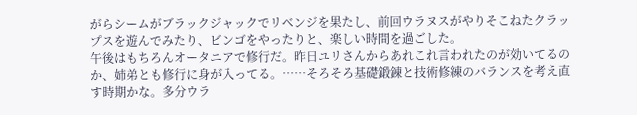がらシームがブラックジャックでリベンジを果たし、前回ウラヌスがやりそこねたクラップスを遊んでみたり、ビンゴをやったりと、楽しい時間を過ごした。
午後はもちろんオータニアで修行だ。昨日ユリさんからあれこれ言われたのが効いてるのか、姉弟とも修行に身が入ってる。……そろそろ基礎鍛錬と技術修練のバランスを考え直す時期かな。多分ウラ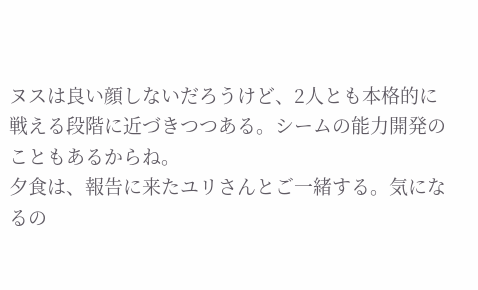ヌスは良い顔しないだろうけど、2人とも本格的に戦える段階に近づきつつある。シームの能力開発のこともあるからね。
夕食は、報告に来たユリさんとご一緒する。気になるの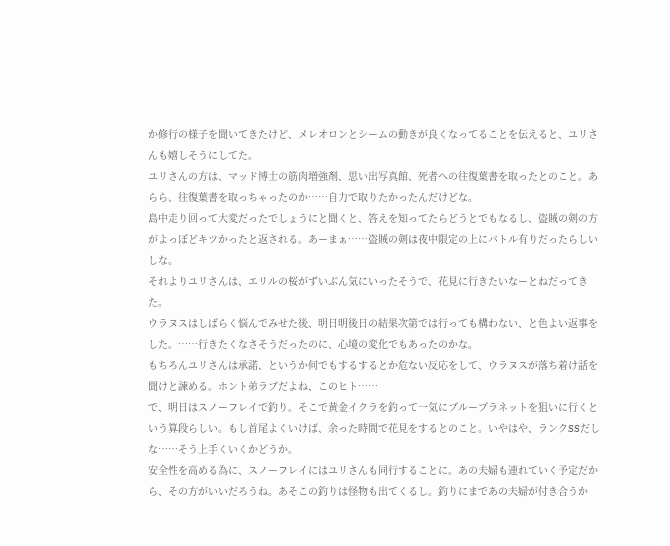か修行の様子を聞いてきたけど、メレオロンとシームの動きが良くなってることを伝えると、ユリさんも嬉しそうにしてた。
ユリさんの方は、マッド博士の筋肉増強剤、思い出写真館、死者への往復葉書を取ったとのこと。あらら、往復葉書を取っちゃったのか……自力で取りたかったんだけどな。
島中走り回って大変だったでしょうにと聞くと、答えを知ってたらどうとでもなるし、盗賊の剣の方がよっぽどキツかったと返される。あーまぁ……盗賊の剣は夜中限定の上にバトル有りだったらしいしな。
それよりユリさんは、エリルの桜がずいぶん気にいったそうで、花見に行きたいなーとねだってきた。
ウラヌスはしばらく悩んでみせた後、明日明後日の結果次第では行っても構わない、と色よい返事をした。……行きたくなさそうだったのに、心境の変化でもあったのかな。
もちろんユリさんは承諾、というか何でもするするとか危ない反応をして、ウラヌスが落ち着け話を聞けと諫める。ホント弟ラブだよね、このヒト……
で、明日はスノーフレイで釣り。そこで黄金イクラを釣って一気にブループラネットを狙いに行くという算段らしい。もし首尾よくいけば、余った時間で花見をするとのこと。いやはや、ランクSSだしな……そう上手くいくかどうか。
安全性を高める為に、スノーフレイにはユリさんも同行することに。あの夫婦も連れていく予定だから、その方がいいだろうね。あそこの釣りは怪物も出てくるし。釣りにまであの夫婦が付き合うか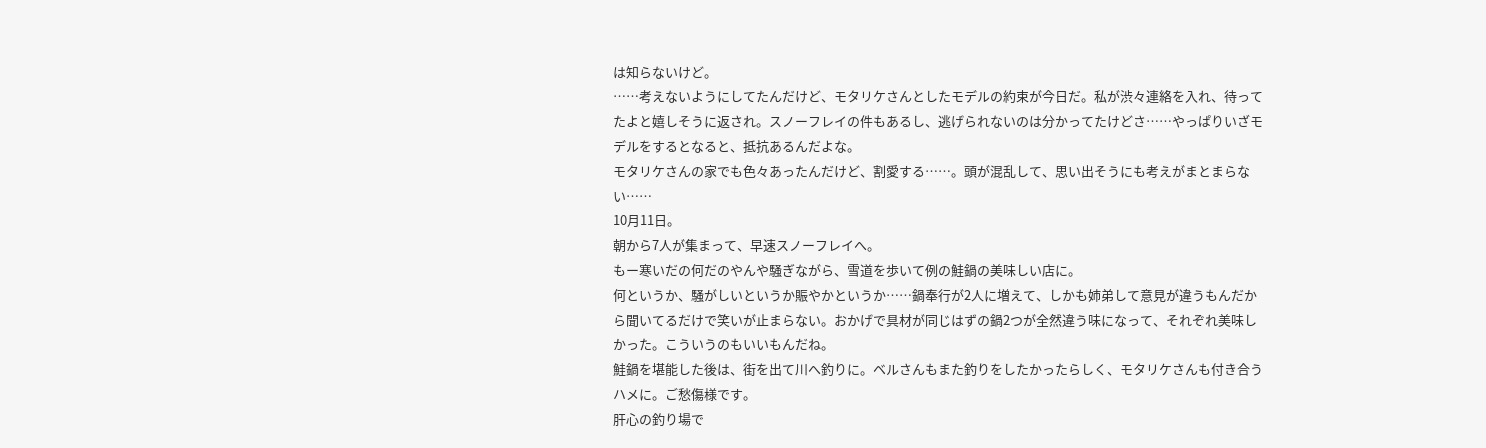は知らないけど。
……考えないようにしてたんだけど、モタリケさんとしたモデルの約束が今日だ。私が渋々連絡を入れ、待ってたよと嬉しそうに返され。スノーフレイの件もあるし、逃げられないのは分かってたけどさ……やっぱりいざモデルをするとなると、抵抗あるんだよな。
モタリケさんの家でも色々あったんだけど、割愛する……。頭が混乱して、思い出そうにも考えがまとまらない……
10月11日。
朝から7人が集まって、早速スノーフレイへ。
もー寒いだの何だのやんや騒ぎながら、雪道を歩いて例の鮭鍋の美味しい店に。
何というか、騒がしいというか賑やかというか……鍋奉行が2人に増えて、しかも姉弟して意見が違うもんだから聞いてるだけで笑いが止まらない。おかげで具材が同じはずの鍋2つが全然違う味になって、それぞれ美味しかった。こういうのもいいもんだね。
鮭鍋を堪能した後は、街を出て川へ釣りに。ベルさんもまた釣りをしたかったらしく、モタリケさんも付き合うハメに。ご愁傷様です。
肝心の釣り場で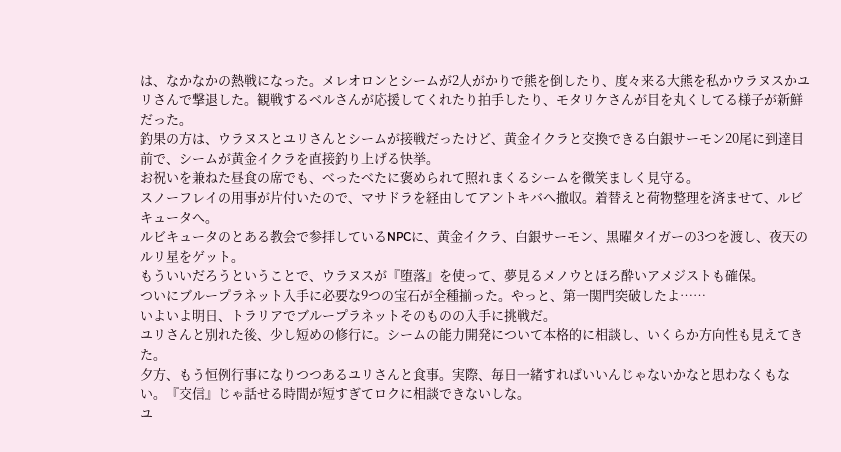は、なかなかの熱戦になった。メレオロンとシームが2人がかりで熊を倒したり、度々来る大熊を私かウラヌスかユリさんで撃退した。観戦するベルさんが応援してくれたり拍手したり、モタリケさんが目を丸くしてる様子が新鮮だった。
釣果の方は、ウラヌスとユリさんとシームが接戦だったけど、黄金イクラと交換できる白銀サーモン20尾に到達目前で、シームが黄金イクラを直接釣り上げる快挙。
お祝いを兼ねた昼食の席でも、べったべたに褒められて照れまくるシームを微笑ましく見守る。
スノーフレイの用事が片付いたので、マサドラを経由してアントキバへ撤収。着替えと荷物整理を済ませて、ルビキュータへ。
ルビキュータのとある教会で参拝しているNPCに、黄金イクラ、白銀サーモン、黒曜タイガーの3つを渡し、夜天のルリ星をゲット。
もういいだろうということで、ウラヌスが『堕落』を使って、夢見るメノウとほろ酔いアメジストも確保。
ついにブループラネット入手に必要な9つの宝石が全種揃った。やっと、第一関門突破したよ……
いよいよ明日、トラリアでブループラネットそのものの入手に挑戦だ。
ユリさんと別れた後、少し短めの修行に。シームの能力開発について本格的に相談し、いくらか方向性も見えてきた。
夕方、もう恒例行事になりつつあるユリさんと食事。実際、毎日一緒すればいいんじゃないかなと思わなくもない。『交信』じゃ話せる時間が短すぎてロクに相談できないしな。
ユ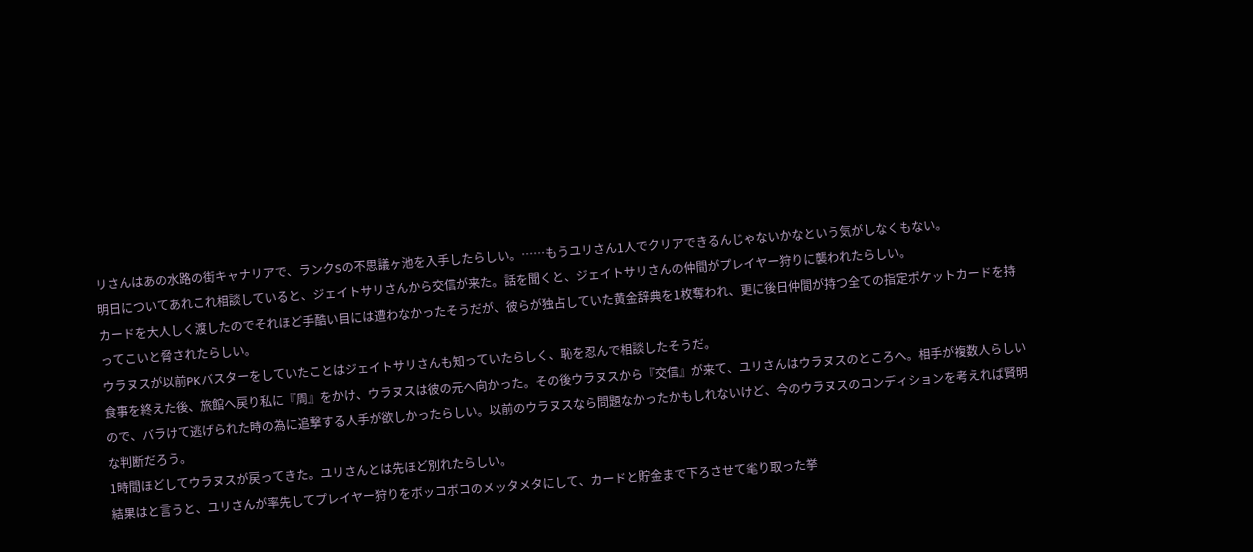リさんはあの水路の街キャナリアで、ランクSの不思議ヶ池を入手したらしい。……もうユリさん1人でクリアできるんじゃないかなという気がしなくもない。
明日についてあれこれ相談していると、ジェイトサリさんから交信が来た。話を聞くと、ジェイトサリさんの仲間がプレイヤー狩りに襲われたらしい。
カードを大人しく渡したのでそれほど手酷い目には遭わなかったそうだが、彼らが独占していた黄金辞典を1枚奪われ、更に後日仲間が持つ全ての指定ポケットカードを持ってこいと脅されたらしい。
ウラヌスが以前PKバスターをしていたことはジェイトサリさんも知っていたらしく、恥を忍んで相談したそうだ。
食事を終えた後、旅館へ戻り私に『周』をかけ、ウラヌスは彼の元へ向かった。その後ウラヌスから『交信』が来て、ユリさんはウラヌスのところへ。相手が複数人らしいので、バラけて逃げられた時の為に追撃する人手が欲しかったらしい。以前のウラヌスなら問題なかったかもしれないけど、今のウラヌスのコンディションを考えれば賢明な判断だろう。
1時間ほどしてウラヌスが戻ってきた。ユリさんとは先ほど別れたらしい。
結果はと言うと、ユリさんが率先してプレイヤー狩りをボッコボコのメッタメタにして、カードと貯金まで下ろさせて毟り取った挙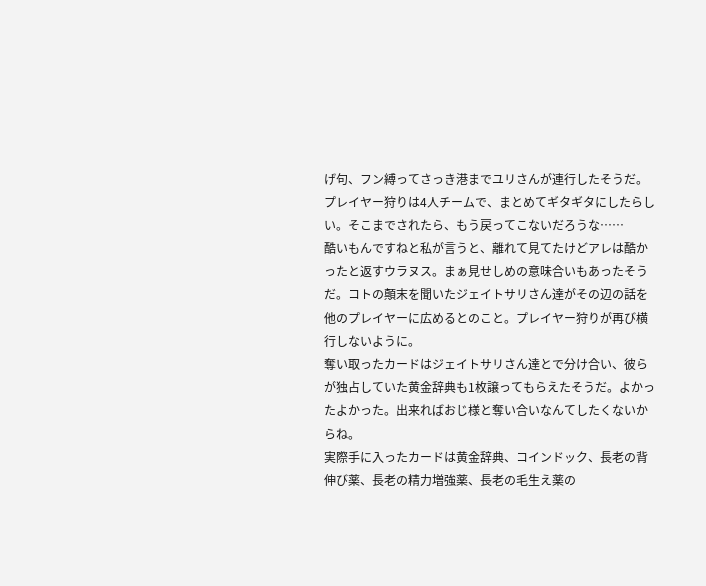げ句、フン縛ってさっき港までユリさんが連行したそうだ。プレイヤー狩りは4人チームで、まとめてギタギタにしたらしい。そこまでされたら、もう戻ってこないだろうな……
酷いもんですねと私が言うと、離れて見てたけどアレは酷かったと返すウラヌス。まぁ見せしめの意味合いもあったそうだ。コトの顛末を聞いたジェイトサリさん達がその辺の話を他のプレイヤーに広めるとのこと。プレイヤー狩りが再び横行しないように。
奪い取ったカードはジェイトサリさん達とで分け合い、彼らが独占していた黄金辞典も1枚譲ってもらえたそうだ。よかったよかった。出来ればおじ様と奪い合いなんてしたくないからね。
実際手に入ったカードは黄金辞典、コインドック、長老の背伸び薬、長老の精力増強薬、長老の毛生え薬の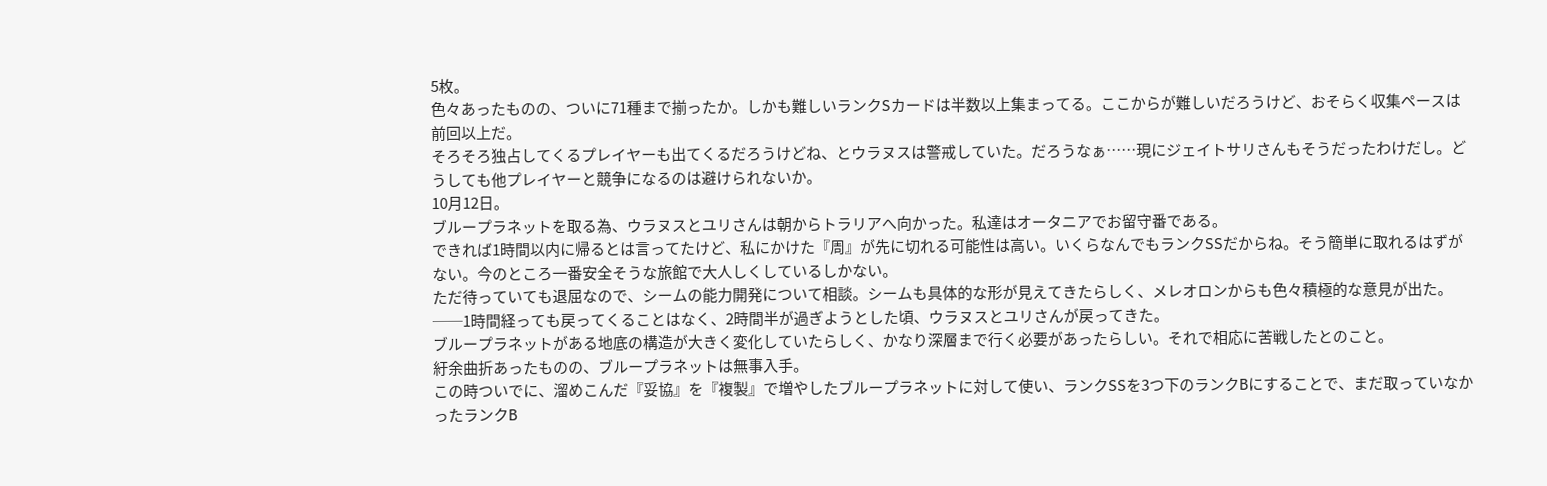5枚。
色々あったものの、ついに71種まで揃ったか。しかも難しいランクSカードは半数以上集まってる。ここからが難しいだろうけど、おそらく収集ペースは前回以上だ。
そろそろ独占してくるプレイヤーも出てくるだろうけどね、とウラヌスは警戒していた。だろうなぁ……現にジェイトサリさんもそうだったわけだし。どうしても他プレイヤーと競争になるのは避けられないか。
10月12日。
ブループラネットを取る為、ウラヌスとユリさんは朝からトラリアへ向かった。私達はオータニアでお留守番である。
できれば1時間以内に帰るとは言ってたけど、私にかけた『周』が先に切れる可能性は高い。いくらなんでもランクSSだからね。そう簡単に取れるはずがない。今のところ一番安全そうな旅館で大人しくしているしかない。
ただ待っていても退屈なので、シームの能力開発について相談。シームも具体的な形が見えてきたらしく、メレオロンからも色々積極的な意見が出た。
──1時間経っても戻ってくることはなく、2時間半が過ぎようとした頃、ウラヌスとユリさんが戻ってきた。
ブループラネットがある地底の構造が大きく変化していたらしく、かなり深層まで行く必要があったらしい。それで相応に苦戦したとのこと。
紆余曲折あったものの、ブループラネットは無事入手。
この時ついでに、溜めこんだ『妥協』を『複製』で増やしたブループラネットに対して使い、ランクSSを3つ下のランクBにすることで、まだ取っていなかったランクB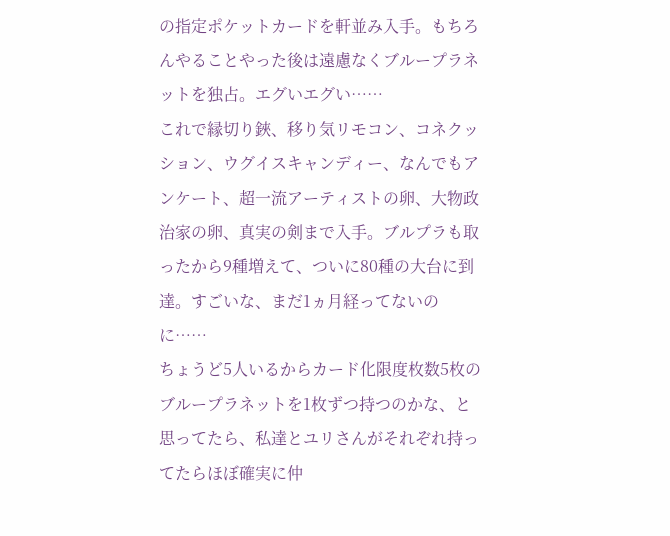の指定ポケットカードを軒並み入手。もちろんやることやった後は遠慮なくブループラネットを独占。エグいエグい……
これで縁切り鋏、移り気リモコン、コネクッション、ウグイスキャンディー、なんでもアンケート、超一流アーティストの卵、大物政治家の卵、真実の剣まで入手。ブルプラも取ったから9種増えて、ついに80種の大台に到達。すごいな、まだ1ヵ月経ってないのに……
ちょうど5人いるからカード化限度枚数5枚のブループラネットを1枚ずつ持つのかな、と思ってたら、私達とユリさんがそれぞれ持ってたらほぼ確実に仲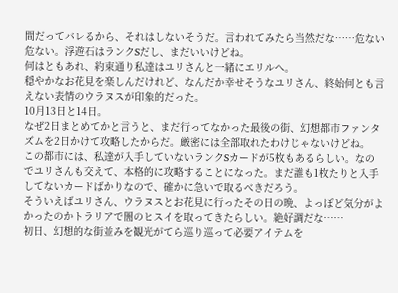間だってバレるから、それはしないそうだ。言われてみたら当然だな……危ない危ない。浮遊石はランクSだし、まだいいけどね。
何はともあれ、約束通り私達はユリさんと一緒にエリルへ。
穏やかなお花見を楽しんだけれど、なんだか幸せそうなユリさん、終始何とも言えない表情のウラヌスが印象的だった。
10月13日と14日。
なぜ2日まとめてかと言うと、まだ行ってなかった最後の街、幻想都市ファンタズムを2日かけて攻略したからだ。厳密には全部取れたわけじゃないけどね。
この都市には、私達が入手していないランクSカードが5枚もあるらしい。なのでユリさんも交えて、本格的に攻略することになった。まだ誰も1枚たりと入手してないカードばかりなので、確かに急いで取るべきだろう。
そういえばユリさん、ウラヌスとお花見に行ったその日の晩、よっぽど気分がよかったのかトラリアで闇のヒスイを取ってきたらしい。絶好調だな……
初日、幻想的な街並みを観光がてら巡り巡って必要アイテムを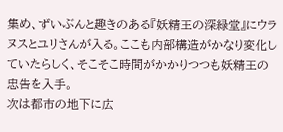集め、ずいぶんと趣きのある『妖精王の深緑堂』にウラヌスとユリさんが入る。ここも内部構造がかなり変化していたらしく、そこそこ時間がかかりつつも妖精王の忠告を入手。
次は都市の地下に広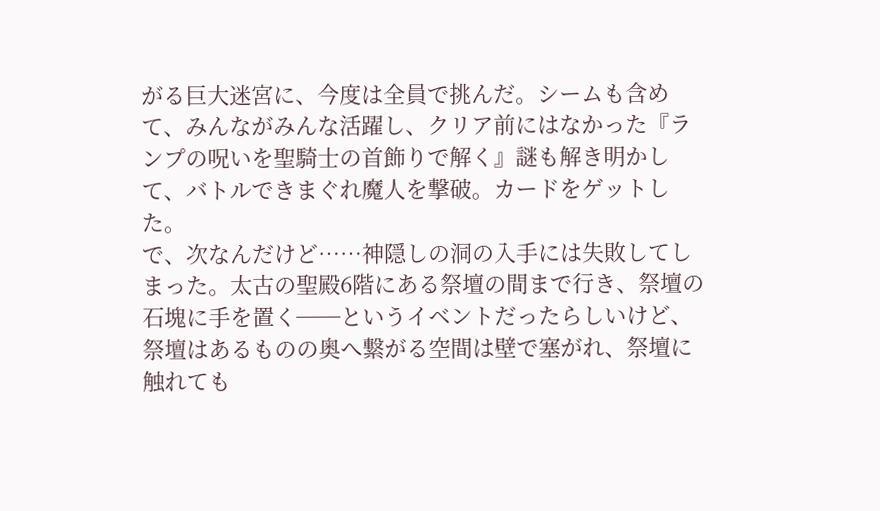がる巨大迷宮に、今度は全員で挑んだ。シームも含めて、みんながみんな活躍し、クリア前にはなかった『ランプの呪いを聖騎士の首飾りで解く』謎も解き明かして、バトルできまぐれ魔人を撃破。カードをゲットした。
で、次なんだけど……神隠しの洞の入手には失敗してしまった。太古の聖殿6階にある祭壇の間まで行き、祭壇の石塊に手を置く──というイベントだったらしいけど、祭壇はあるものの奥へ繋がる空間は壁で塞がれ、祭壇に触れても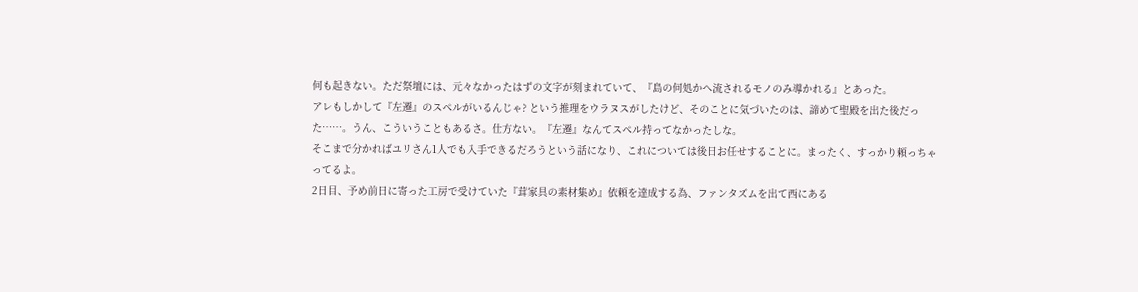何も起きない。ただ祭壇には、元々なかったはずの文字が刻まれていて、『島の何処かへ流されるモノのみ導かれる』とあった。
アレもしかして『左遷』のスペルがいるんじゃ? という推理をウラヌスがしたけど、そのことに気づいたのは、諦めて聖殿を出た後だった……。うん、こういうこともあるさ。仕方ない。『左遷』なんてスペル持ってなかったしな。
そこまで分かればユリさん1人でも入手できるだろうという話になり、これについては後日お任せすることに。まったく、すっかり頼っちゃってるよ。
2日目、予め前日に寄った工房で受けていた『茸家具の素材集め』依頼を達成する為、ファンタズムを出て西にある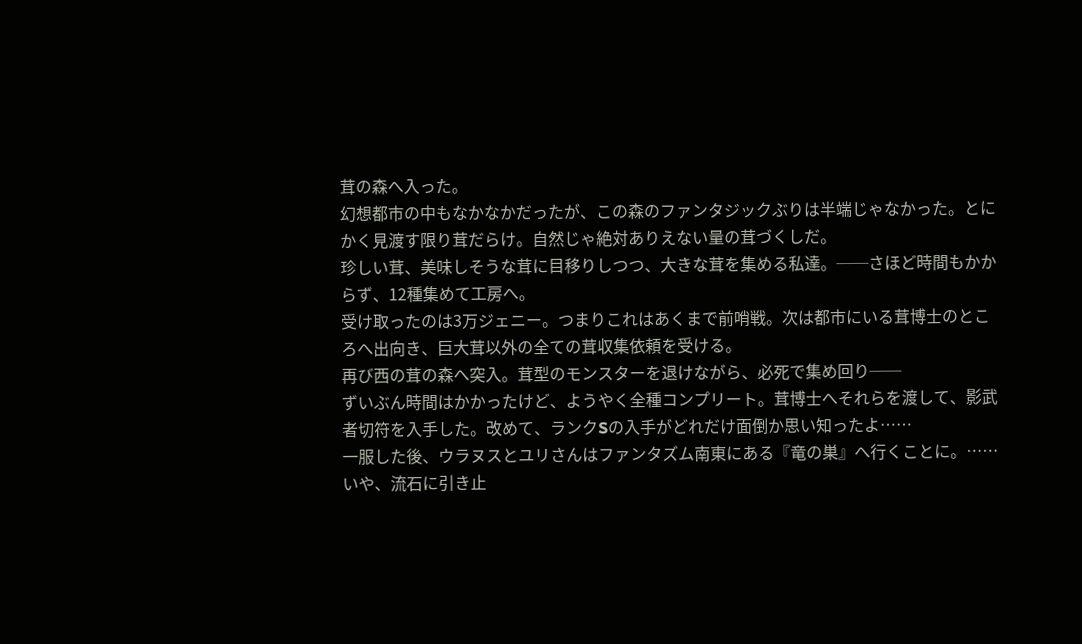茸の森へ入った。
幻想都市の中もなかなかだったが、この森のファンタジックぶりは半端じゃなかった。とにかく見渡す限り茸だらけ。自然じゃ絶対ありえない量の茸づくしだ。
珍しい茸、美味しそうな茸に目移りしつつ、大きな茸を集める私達。──さほど時間もかからず、12種集めて工房へ。
受け取ったのは3万ジェニー。つまりこれはあくまで前哨戦。次は都市にいる茸博士のところへ出向き、巨大茸以外の全ての茸収集依頼を受ける。
再び西の茸の森へ突入。茸型のモンスターを退けながら、必死で集め回り──
ずいぶん時間はかかったけど、ようやく全種コンプリート。茸博士へそれらを渡して、影武者切符を入手した。改めて、ランクSの入手がどれだけ面倒か思い知ったよ……
一服した後、ウラヌスとユリさんはファンタズム南東にある『竜の巣』へ行くことに。……いや、流石に引き止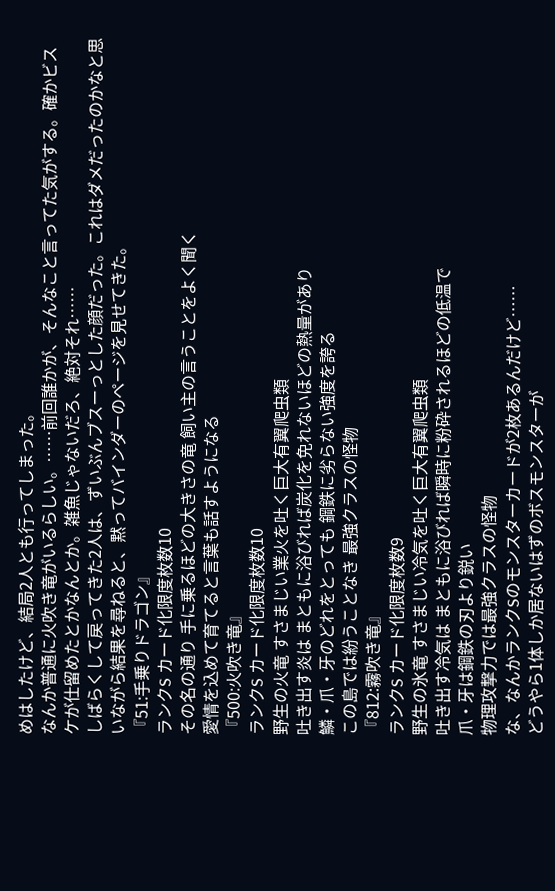めはしたけど、結局2人とも行ってしまった。
なんか普通に火吹き竜がいるらしい。……前回誰かが、そんなこと言ってた気がする。確かビスケが仕留めたとかなんとか。雑魚じゃないだろ、絶対それ……
しばらくして戻ってきた2人は、ずいぶんブスーっとした顔だった。これはダメだったのかなと思いながら結果を尋ねると、黙ってバインダーのページを見せてきた。
『51:手乗りドラゴン』
ランクS カード化限度枚数10
その名の通り 手に乗るほどの大きさの竜 飼い主の言うことをよく聞く
愛情を込めて育てると言葉も話すようになる
『500:火吹き竜』
ランクS カード化限度枚数10
野生の火竜 すさまじい業火を吐く巨大有翼爬虫類
吐き出す炎は まともに浴びれば炭化を免れないほどの熱量があり
鱗・爪・牙のどれをとっても 鋼鉄に劣らない強度を誇る
この島では紛うことなき 最強クラスの怪物
『812:霧吹き竜』
ランクS カード化限度枚数9
野生の氷竜 すさまじい冷気を吐く巨大有翼爬虫類
吐き出す冷気は まともに浴びれば瞬時に粉砕されるほどの低温で
爪・牙は鋼鉄の刃より鋭い
物理攻撃力では最強クラスの怪物
な、なんかランクSのモンスターカードが2枚あるんだけど……
どうやら1体しか居ないはずのボスモンスターが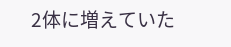2体に増えていた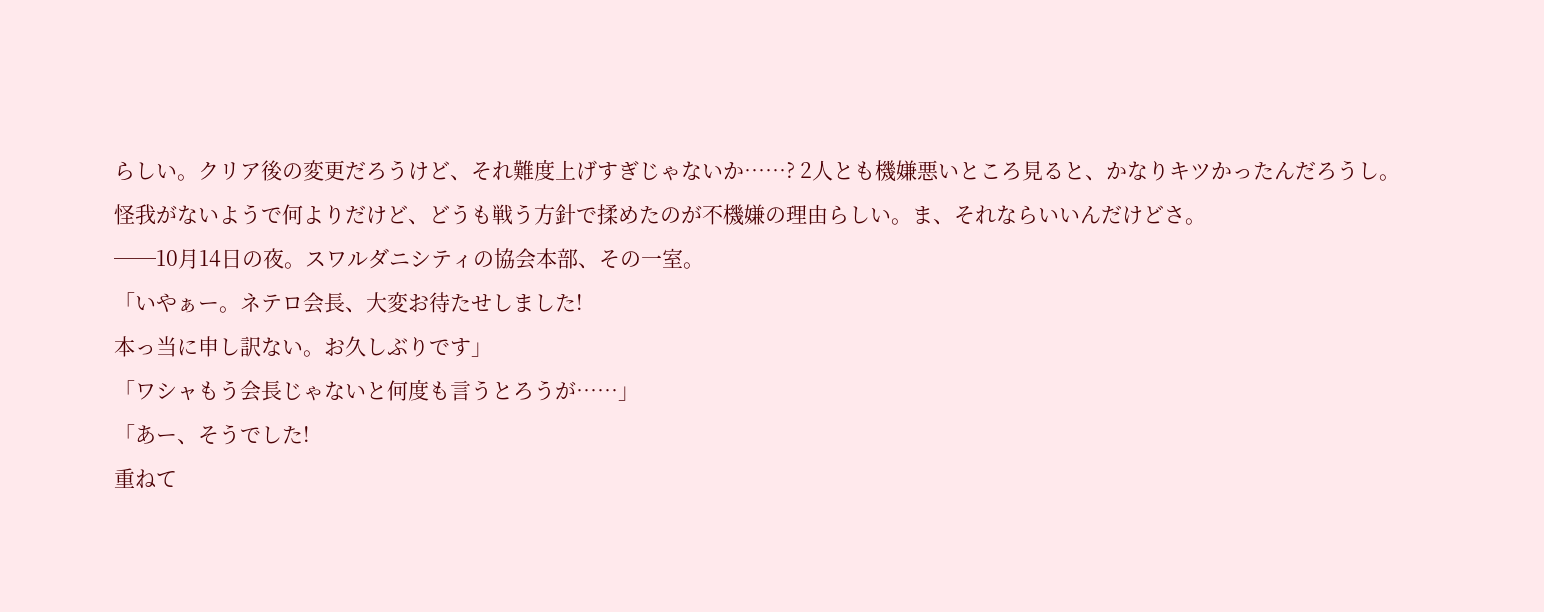らしい。クリア後の変更だろうけど、それ難度上げすぎじゃないか……? 2人とも機嫌悪いところ見ると、かなりキツかったんだろうし。
怪我がないようで何よりだけど、どうも戦う方針で揉めたのが不機嫌の理由らしい。ま、それならいいんだけどさ。
──10月14日の夜。スワルダニシティの協会本部、その一室。
「いやぁー。ネテロ会長、大変お待たせしました!
本っ当に申し訳ない。お久しぶりです」
「ワシャもう会長じゃないと何度も言うとろうが……」
「あー、そうでした!
重ねて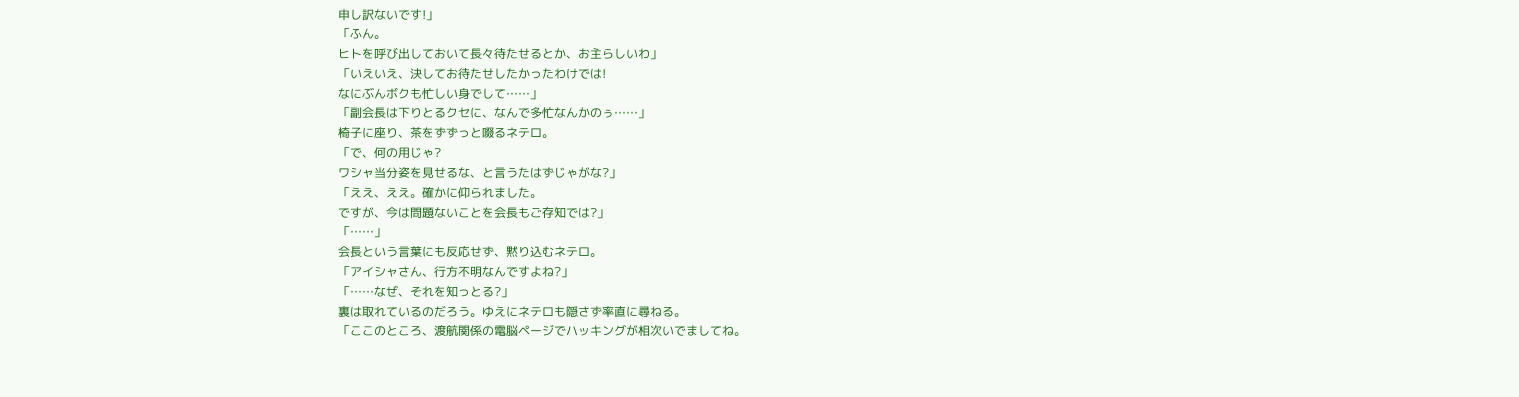申し訳ないです!」
「ふん。
ヒトを呼び出しておいて長々待たせるとか、お主らしいわ」
「いえいえ、決してお待たせしたかったわけでは!
なにぶんボクも忙しい身でして……」
「副会長は下りとるクセに、なんで多忙なんかのぅ……」
椅子に座り、茶をずずっと啜るネテロ。
「で、何の用じゃ?
ワシャ当分姿を見せるな、と言うたはずじゃがな?」
「ええ、ええ。確かに仰られました。
ですが、今は問題ないことを会長もご存知では?」
「……」
会長という言葉にも反応せず、黙り込むネテロ。
「アイシャさん、行方不明なんですよね?」
「……なぜ、それを知っとる?」
裏は取れているのだろう。ゆえにネテロも隠さず率直に尋ねる。
「ここのところ、渡航関係の電脳ページでハッキングが相次いでましてね。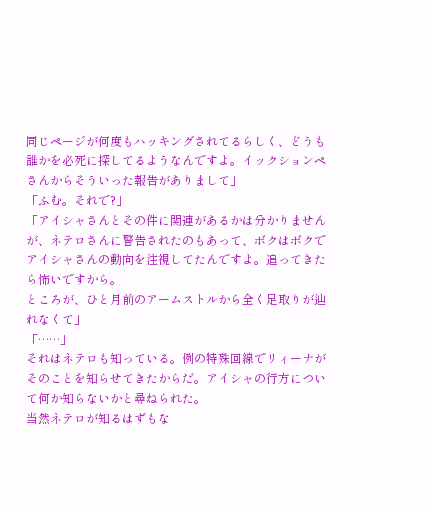同じページが何度もハッキングされてるらしく、どうも誰かを必死に探してるようなんですよ。イックションペさんからそういった報告がありまして」
「ふむ。それで?」
「アイシャさんとその件に関連があるかは分かりませんが、ネテロさんに警告されたのもあって、ボクはボクでアイシャさんの動向を注視してたんですよ。追ってきたら怖いですから。
ところが、ひと月前のアームストルから全く足取りが辿れなくて」
「……」
それはネテロも知っている。例の特殊回線でリィーナがそのことを知らせてきたからだ。アイシャの行方について何か知らないかと尋ねられた。
当然ネテロが知るはずもな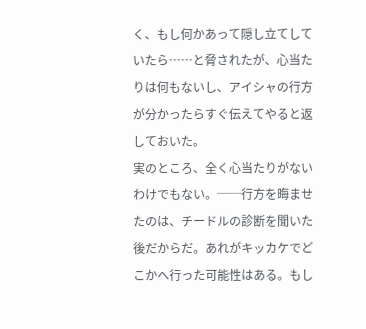く、もし何かあって隠し立てしていたら……と脅されたが、心当たりは何もないし、アイシャの行方が分かったらすぐ伝えてやると返しておいた。
実のところ、全く心当たりがないわけでもない。──行方を晦ませたのは、チードルの診断を聞いた後だからだ。あれがキッカケでどこかへ行った可能性はある。もし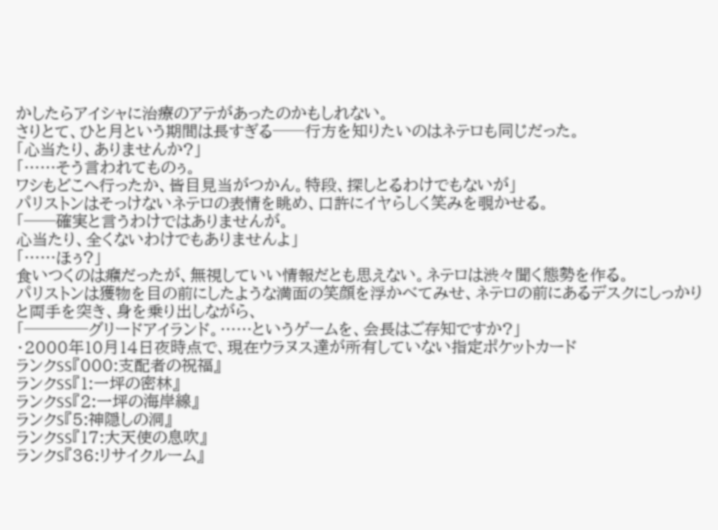かしたらアイシャに治療のアテがあったのかもしれない。
さりとて、ひと月という期間は長すぎる──行方を知りたいのはネテロも同じだった。
「心当たり、ありませんか?」
「……そう言われてものぅ。
ワシもどこへ行ったか、皆目見当がつかん。特段、探しとるわけでもないが」
パリストンはそっけないネテロの表情を眺め、口許にイヤらしく笑みを覗かせる。
「──確実と言うわけではありませんが。
心当たり、全くないわけでもありませんよ」
「……ほぅ?」
食いつくのは癪だったが、無視していい情報だとも思えない。ネテロは渋々聞く態勢を作る。
パリストンは獲物を目の前にしたような満面の笑顔を浮かべてみせ、ネテロの前にあるデスクにしっかりと両手を突き、身を乗り出しながら、
「────グリードアイランド。……というゲームを、会長はご存知ですか?」
・2000年10月14日夜時点で、現在ウラヌス達が所有していない指定ポケットカード
ランクSS『000:支配者の祝福』
ランクSS『1:一坪の密林』
ランクSS『2:一坪の海岸線』
ランクS『5:神隠しの洞』
ランクSS『17:大天使の息吹』
ランクS『36:リサイクルーム』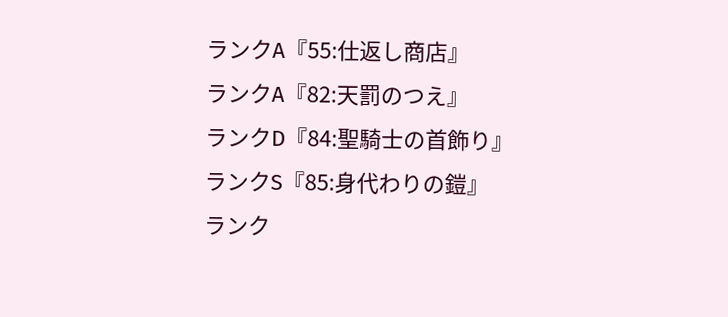ランクA『55:仕返し商店』
ランクA『82:天罰のつえ』
ランクD『84:聖騎士の首飾り』
ランクS『85:身代わりの鎧』
ランク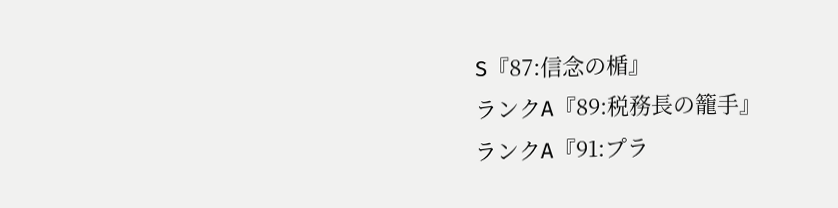S『87:信念の楯』
ランクA『89:税務長の籠手』
ランクA『91:プラ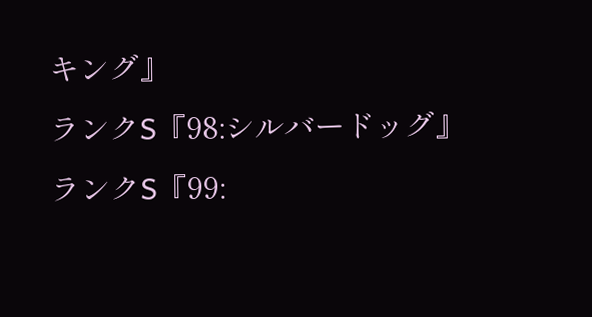キング』
ランクS『98:シルバードッグ』
ランクS『99: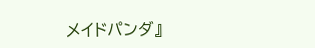メイドパンダ』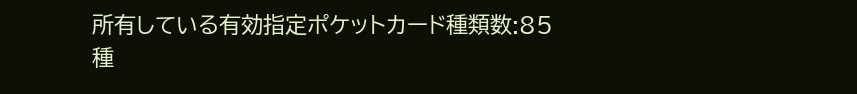所有している有効指定ポケットカード種類数:85種